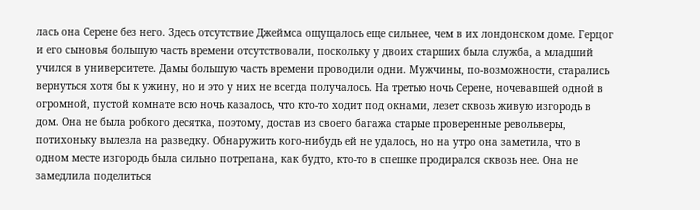лась она Серене без него. Здесь отсутствие Джеймса ощущалось еще сильнее, чем в их лондонском доме. Герцог и его сыновья большую часть времени отсутствовали, поскольку у двоих старших была служба, а младший учился в университете. Дамы большую часть времени проводили одни. Мужчины, по-возможности, старались вернуться хотя бы к ужину, но и это у них не всегда получалось. На третью ночь Серене, ночевавшей одной в огромной, пустой комнате всю ночь казалось, что кто-то ходит под окнами, лезет сквозь живую изгородь в дом. Она не была робкого десятка, поэтому, достав из своего багажа старые проверенные револьверы, потихоньку вылезла на разведку. Обнаружить кого-нибудь ей не удалось, но на утро она заметила, что в одном месте изгородь была сильно потрепана, как будто, кто-то в спешке продирался сквозь нее. Она не замедлила поделиться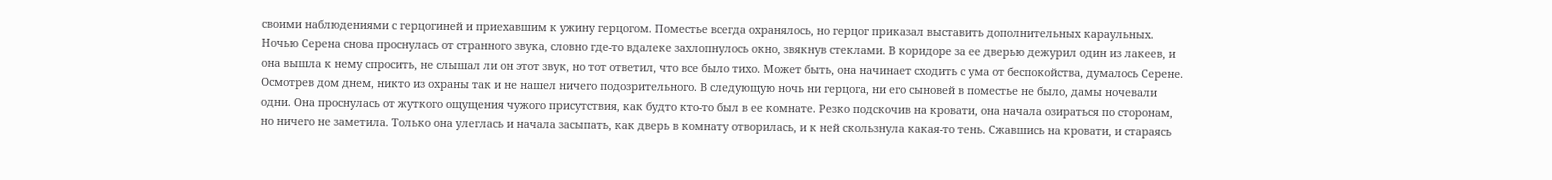своими наблюдениями с герцогиней и приехавшим к ужину герцогом. Поместье всегда охранялось, но герцог приказал выставить дополнительных караульных. Ночью Серена снова проснулась от странного звука, словно где-то вдалеке захлопнулось окно, звякнув стеклами. В коридоре за ее дверью дежурил один из лакеев, и она вышла к нему спросить, не слышал ли он этот звук, но тот ответил, что все было тихо. Может быть, она начинает сходить с ума от беспокойства, думалось Серене. Осмотрев дом днем, никто из охраны так и не нашел ничего подозрительного. В следующую ночь ни герцога, ни его сыновей в поместье не было, дамы ночевали одни. Она проснулась от жуткого ощущения чужого присутствия, как будто кто-то был в ее комнате. Резко подскочив на кровати, она начала озираться по сторонам, но ничего не заметила. Только она улеглась и начала засыпать, как дверь в комнату отворилась, и к ней скользнула какая-то тень. Сжавшись на кровати, и стараясь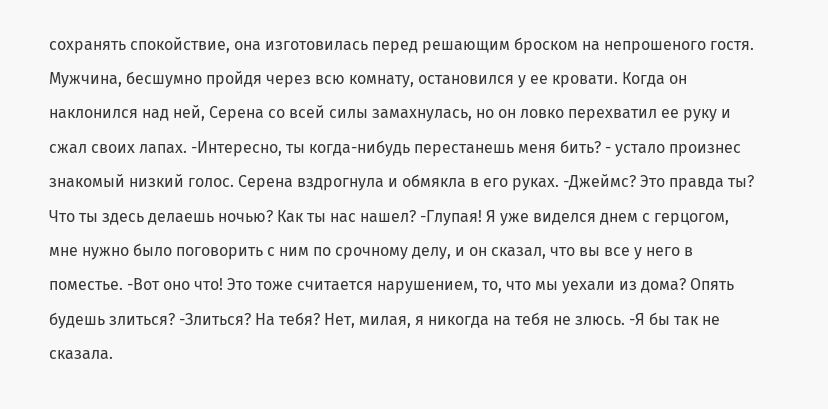сохранять спокойствие, она изготовилась перед решающим броском на непрошеного гостя. Мужчина, бесшумно пройдя через всю комнату, остановился у ее кровати. Когда он наклонился над ней, Серена со всей силы замахнулась, но он ловко перехватил ее руку и сжал своих лапах. -Интересно, ты когда-нибудь перестанешь меня бить? - устало произнес знакомый низкий голос. Серена вздрогнула и обмякла в его руках. -Джеймс? Это правда ты? Что ты здесь делаешь ночью? Как ты нас нашел? -Глупая! Я уже виделся днем с герцогом, мне нужно было поговорить с ним по срочному делу, и он сказал, что вы все у него в поместье. -Вот оно что! Это тоже считается нарушением, то, что мы уехали из дома? Опять будешь злиться? -Злиться? На тебя? Нет, милая, я никогда на тебя не злюсь. -Я бы так не сказала.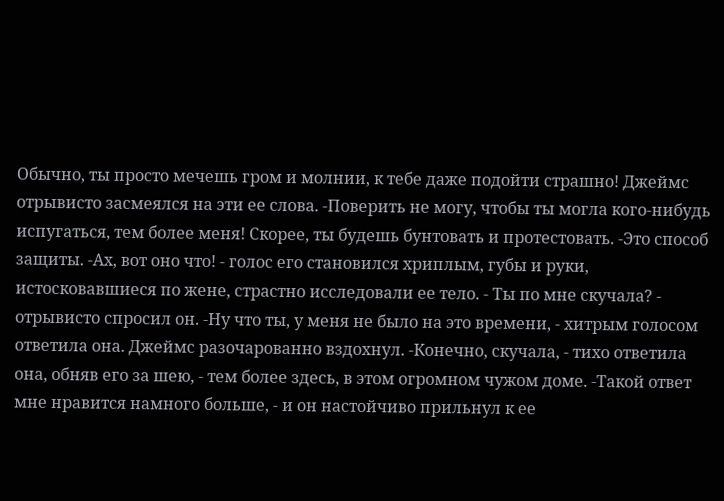Обычно, ты просто мечешь гром и молнии, к тебе даже подойти страшно! Джеймс отрывисто засмеялся на эти ее слова. -Поверить не могу, чтобы ты могла кого-нибудь испугаться, тем более меня! Скорее, ты будешь бунтовать и протестовать. -Это способ защиты. -Ах, вот оно что! - голос его становился хриплым, губы и руки, истосковавшиеся по жене, страстно исследовали ее тело. - Ты по мне скучала? - отрывисто спросил он. -Ну что ты, у меня не было на это времени, - хитрым голосом ответила она. Джеймс разочарованно вздохнул. -Конечно, скучала, - тихо ответила она, обняв его за шею, - тем более здесь, в этом огромном чужом доме. -Такой ответ мне нравится намного больше, - и он настойчиво прильнул к ее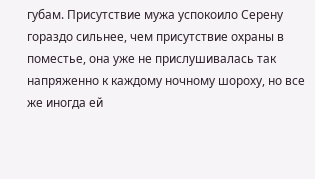губам. Присутствие мужа успокоило Серену гораздо сильнее, чем присутствие охраны в поместье, она уже не прислушивалась так напряженно к каждому ночному шороху, но все же иногда ей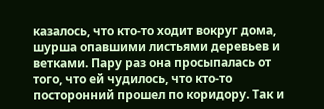казалось, что кто-то ходит вокруг дома, шурша опавшими листьями деревьев и ветками. Пару раз она просыпалась от того, что ей чудилось, что кто-то посторонний прошел по коридору. Так и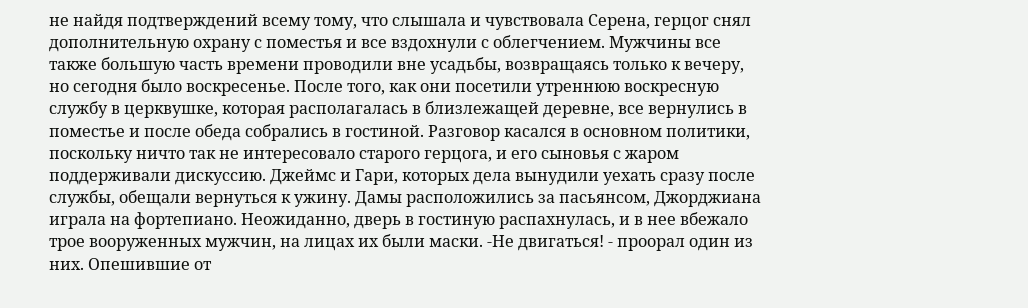не найдя подтверждений всему тому, что слышала и чувствовала Серена, герцог снял дополнительную охрану с поместья и все вздохнули с облегчением. Мужчины все также большую часть времени проводили вне усадьбы, возвращаясь только к вечеру, но сегодня было воскресенье. После того, как они посетили утреннюю воскресную службу в церквушке, которая располагалась в близлежащей деревне, все вернулись в поместье и после обеда собрались в гостиной. Разговор касался в основном политики, поскольку ничто так не интересовало старого герцога, и его сыновья с жаром поддерживали дискуссию. Джеймс и Гари, которых дела вынудили уехать сразу после службы, обещали вернуться к ужину. Дамы расположились за пасьянсом, Джорджиана играла на фортепиано. Неожиданно, дверь в гостиную распахнулась, и в нее вбежало трое вооруженных мужчин, на лицах их были маски. -Не двигаться! - проорал один из них. Опешившие от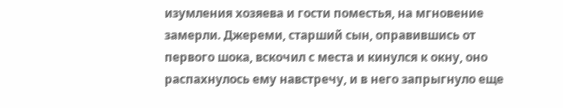изумления хозяева и гости поместья, на мгновение замерли. Джереми, старший сын, оправившись от первого шока, вскочил с места и кинулся к окну, оно распахнулось ему навстречу, и в него запрыгнуло еще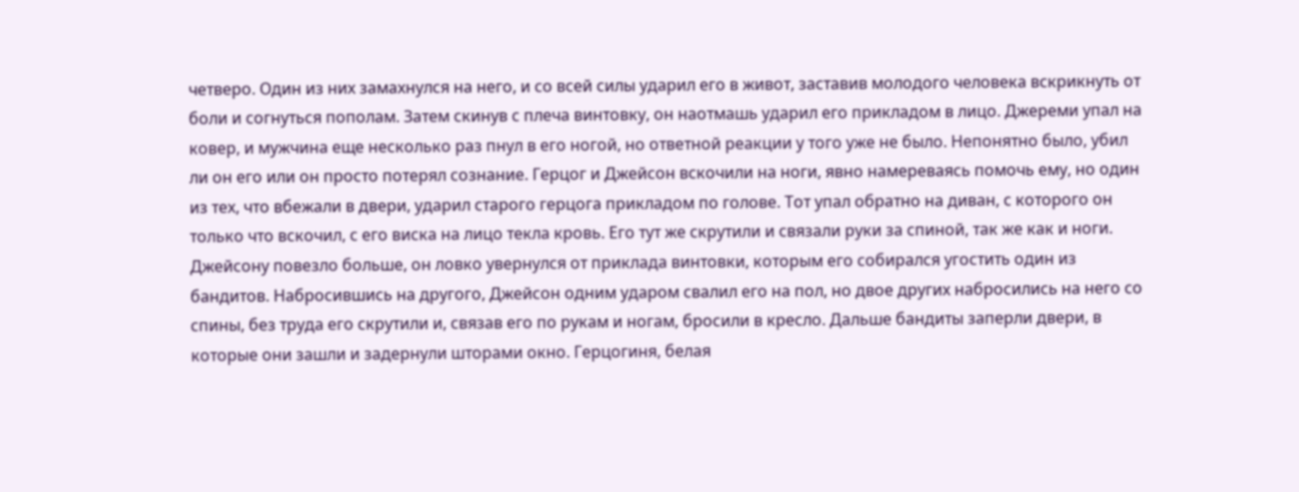четверо. Один из них замахнулся на него, и со всей силы ударил его в живот, заставив молодого человека вскрикнуть от боли и согнуться пополам. Затем скинув с плеча винтовку, он наотмашь ударил его прикладом в лицо. Джереми упал на ковер, и мужчина еще несколько раз пнул в его ногой, но ответной реакции у того уже не было. Непонятно было, убил ли он его или он просто потерял сознание. Герцог и Джейсон вскочили на ноги, явно намереваясь помочь ему, но один из тех, что вбежали в двери, ударил старого герцога прикладом по голове. Тот упал обратно на диван, с которого он только что вскочил, с его виска на лицо текла кровь. Его тут же скрутили и связали руки за спиной, так же как и ноги. Джейсону повезло больше, он ловко увернулся от приклада винтовки, которым его собирался угостить один из бандитов. Набросившись на другого, Джейсон одним ударом свалил его на пол, но двое других набросились на него со спины, без труда его скрутили и, связав его по рукам и ногам, бросили в кресло. Дальше бандиты заперли двери, в которые они зашли и задернули шторами окно. Герцогиня, белая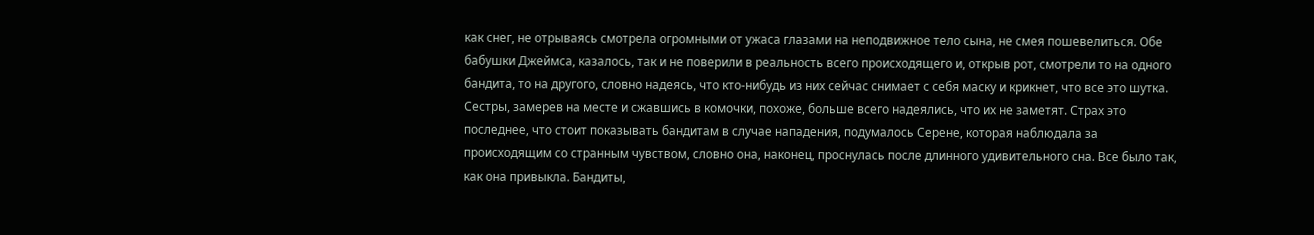как снег, не отрываясь смотрела огромными от ужаса глазами на неподвижное тело сына, не смея пошевелиться. Обе бабушки Джеймса, казалось, так и не поверили в реальность всего происходящего и, открыв рот, смотрели то на одного бандита, то на другого, словно надеясь, что кто-нибудь из них сейчас снимает с себя маску и крикнет, что все это шутка. Сестры, замерев на месте и сжавшись в комочки, похоже, больше всего надеялись, что их не заметят. Страх это последнее, что стоит показывать бандитам в случае нападения, подумалось Серене, которая наблюдала за происходящим со странным чувством, словно она, наконец, проснулась после длинного удивительного сна. Все было так, как она привыкла. Бандиты,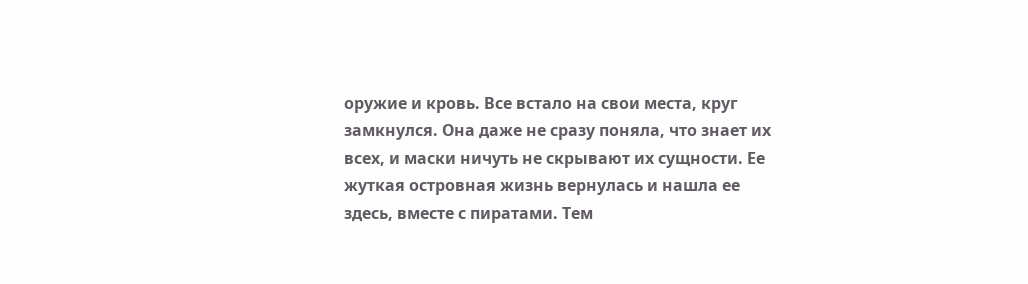оружие и кровь. Все встало на свои места, круг замкнулся. Она даже не сразу поняла, что знает их всех, и маски ничуть не скрывают их сущности. Ее жуткая островная жизнь вернулась и нашла ее здесь, вместе с пиратами. Тем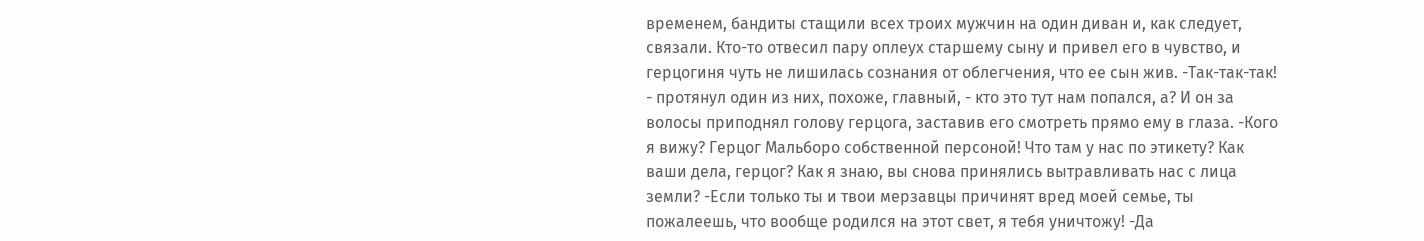временем, бандиты стащили всех троих мужчин на один диван и, как следует, связали. Кто-то отвесил пару оплеух старшему сыну и привел его в чувство, и герцогиня чуть не лишилась сознания от облегчения, что ее сын жив. -Так-так-так! - протянул один из них, похоже, главный, - кто это тут нам попался, а? И он за волосы приподнял голову герцога, заставив его смотреть прямо ему в глаза. -Кого я вижу? Герцог Мальборо собственной персоной! Что там у нас по этикету? Как ваши дела, герцог? Как я знаю, вы снова принялись вытравливать нас с лица земли? -Если только ты и твои мерзавцы причинят вред моей семье, ты пожалеешь, что вообще родился на этот свет, я тебя уничтожу! -Да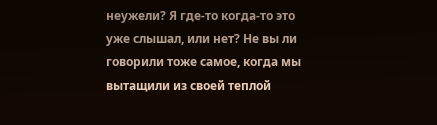неужели? Я где-то когда-то это уже слышал, или нет? Не вы ли говорили тоже самое, когда мы вытащили из своей теплой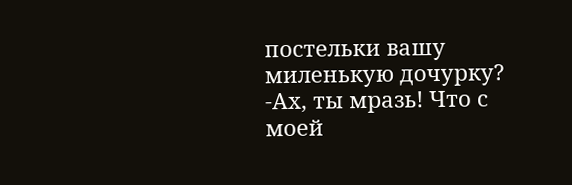постельки вашу миленькую дочурку? -Ах, ты мразь! Что с моей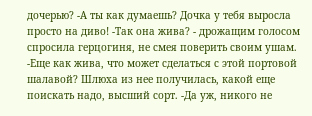дочерью? -А ты как думаешь? Дочка у тебя выросла просто на диво! -Так она жива? - дрожащим голосом спросила герцогиня, не смея поверить своим ушам. -Еще как жива, что может сделаться с этой портовой шалавой? Шлюха из нее получилась, какой еще поискать надо, высший сорт. -Да уж, никого не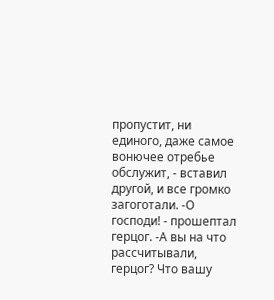пропустит, ни единого, даже самое вонючее отребье обслужит, - вставил другой, и все громко загоготали. -О господи! - прошептал герцог. -А вы на что рассчитывали, герцог? Что вашу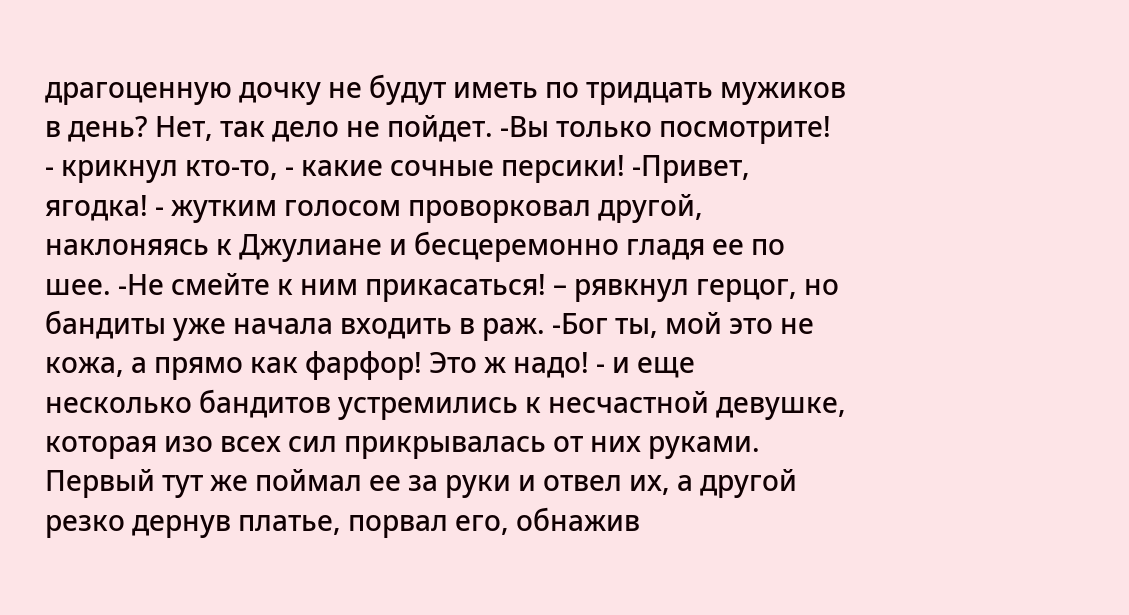драгоценную дочку не будут иметь по тридцать мужиков в день? Нет, так дело не пойдет. -Вы только посмотрите! - крикнул кто-то, - какие сочные персики! -Привет, ягодка! - жутким голосом проворковал другой, наклоняясь к Джулиане и бесцеремонно гладя ее по шее. -Не смейте к ним прикасаться! – рявкнул герцог, но бандиты уже начала входить в раж. -Бог ты, мой это не кожа, а прямо как фарфор! Это ж надо! - и еще несколько бандитов устремились к несчастной девушке, которая изо всех сил прикрывалась от них руками. Первый тут же поймал ее за руки и отвел их, а другой резко дернув платье, порвал его, обнажив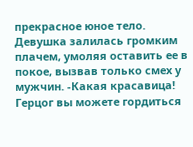прекрасное юное тело. Девушка залилась громким плачем, умоляя оставить ее в покое, вызвав только смех у мужчин. -Какая красавица! Герцог вы можете гордиться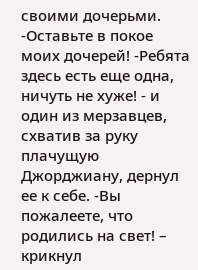своими дочерьми. -Оставьте в покое моих дочерей! -Ребята здесь есть еще одна, ничуть не хуже! - и один из мерзавцев, схватив за руку плачущую Джорджиану, дернул ее к себе. -Вы пожалеете, что родились на свет! – крикнул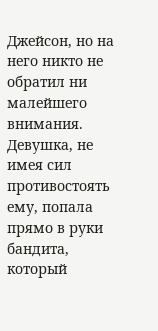Джейсон, но на него никто не обратил ни малейшего внимания. Девушка, не имея сил противостоять ему, попала прямо в руки бандита, который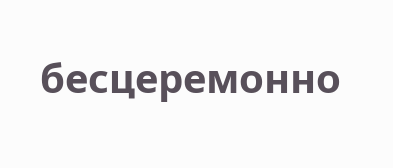бесцеремонно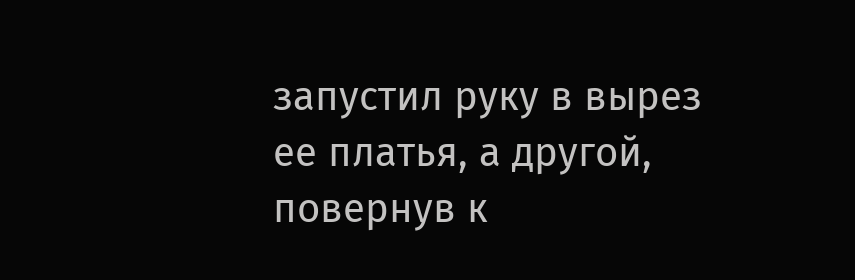запустил руку в вырез ее платья, а другой, повернув к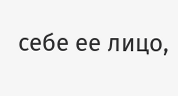себе ее лицо,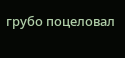грубо поцеловал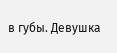в губы. Девушка